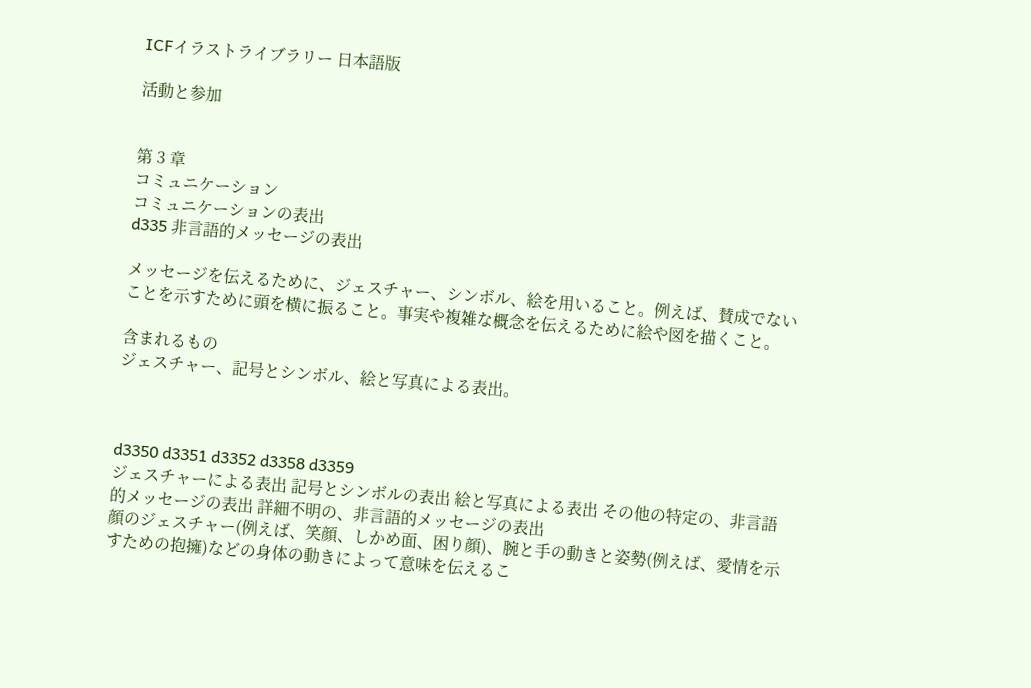ICFイラストライブラリー 日本語版

活動と参加


第 3 章
コミュニケーション
コミュニケーションの表出
d335 非言語的メッセージの表出

メッセージを伝えるために、ジェスチャー、シンボル、絵を用いること。例えば、賛成でないことを示すために頭を横に振ること。事実や複雑な概念を伝えるために絵や図を描くこと。

含まれるもの
ジェスチャー、記号とシンボル、絵と写真による表出。



d3350 d3351 d3352 d3358 d3359
ジェスチャーによる表出 記号とシンボルの表出 絵と写真による表出 その他の特定の、非言語的メッセージの表出 詳細不明の、非言語的メッセージの表出
顔のジェスチャー(例えば、笑顔、しかめ面、困り顔)、腕と手の動きと姿勢(例えば、愛情を示すための抱擁)などの身体の動きによって意味を伝えるこ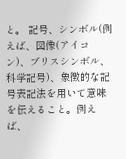と。 記号、シンボル(例えば、図像(アイコン)、ブリスシンボル、科学記号)、象徴的な記号表記法を用いて意味を伝えること。例えば、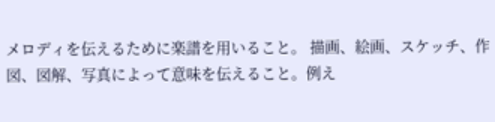メロディを伝えるために楽譜を用いること。 描画、絵画、スケッチ、作図、図解、写真によって意味を伝えること。例え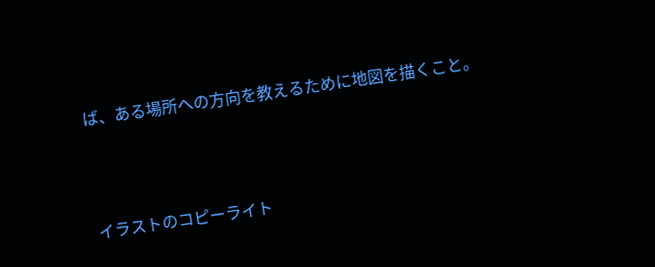ば、ある場所への方向を教えるために地図を描くこと。



イラストのコピーライト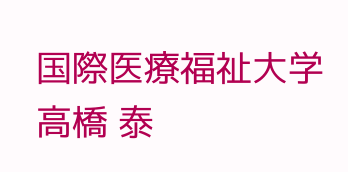国際医療福祉大学 高橋 泰